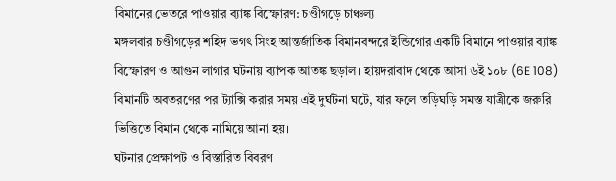বিমানের ভেতরে পাওয়ার ব্যাঙ্ক বিস্ফোরণ: চণ্ডীগড়ে চাঞ্চল্য
মঙ্গলবার চণ্ডীগড়ের শহিদ ভগৎ সিংহ আন্তর্জাতিক বিমানবন্দরে ইন্ডিগোর একটি বিমানে পাওয়ার ব্যাঙ্ক বিস্ফোরণ ও আগুন লাগার ঘটনায় ব্যাপক আতঙ্ক ছড়াল। হায়দরাবাদ থেকে আসা ৬ই ১০৮ (6E 108) বিমানটি অবতরণের পর ট্যাক্সি করার সময় এই দুর্ঘটনা ঘটে, যার ফলে তড়িঘড়ি সমস্ত যাত্রীকে জরুরি ভিত্তিতে বিমান থেকে নামিয়ে আনা হয়।
ঘটনার প্রেক্ষাপট ও বিস্তারিত বিবরণ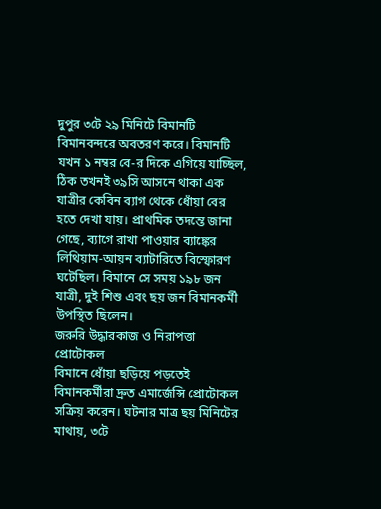দুপুর ৩টে ২৯ মিনিটে বিমানটি বিমানবন্দরে অবতরণ করে। বিমানটি যখন ১ নম্বর বে-র দিকে এগিয়ে যাচ্ছিল, ঠিক তখনই ৩৯সি আসনে থাকা এক যাত্রীর কেবিন ব্যাগ থেকে ধোঁয়া বের হতে দেখা যায়। প্রাথমিক তদন্তে জানা গেছে, ব্যাগে রাখা পাওয়ার ব্যাঙ্কের লিথিয়াম-আয়ন ব্যাটারিতে বিস্ফোরণ ঘটেছিল। বিমানে সে সময় ১৯৮ জন যাত্রী, দুই শিশু এবং ছয় জন বিমানকর্মী উপস্থিত ছিলেন।
জরুরি উদ্ধারকাজ ও নিরাপত্তা প্রোটোকল
বিমানে ধোঁয়া ছড়িয়ে পড়তেই বিমানকর্মীরা দ্রুত এমার্জেন্সি প্রোটোকল সক্রিয় করেন। ঘটনার মাত্র ছয় মিনিটের মাথায়, ৩টে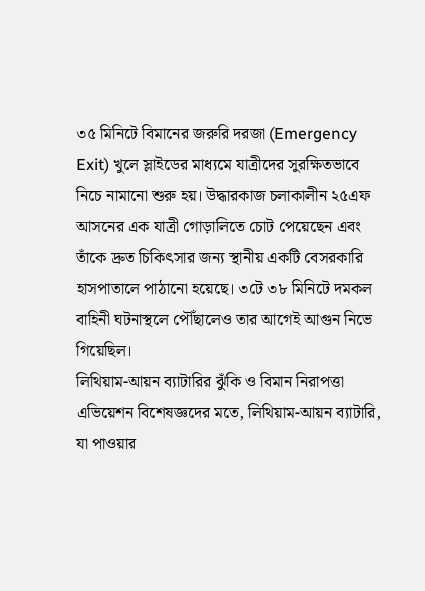৩৫ মিনিটে বিমানের জরুরি দরজা (Emergency Exit) খুলে স্লাইডের মাধ্যমে যাত্রীদের সুরক্ষিতভাবে নিচে নামানো শুরু হয়। উদ্ধারকাজ চলাকালীন ২৫এফ আসনের এক যাত্রী গোড়ালিতে চোট পেয়েছেন এবং তাঁকে দ্রুত চিকিৎসার জন্য স্থানীয় একটি বেসরকারি হাসপাতালে পাঠানো হয়েছে। ৩টে ৩৮ মিনিটে দমকল বাহিনী ঘটনাস্থলে পৌঁছালেও তার আগেই আগুন নিভে গিয়েছিল।
লিথিয়াম-আয়ন ব্যাটারির ঝুঁকি ও বিমান নিরাপত্তা
এভিয়েশন বিশেষজ্ঞদের মতে, লিথিয়াম-আয়ন ব্যাটারি, যা পাওয়ার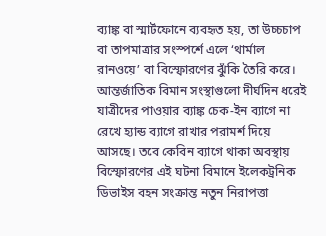ব্যাঙ্ক বা স্মার্টফোনে ব্যবহৃত হয়, তা উচ্চচাপ বা তাপমাত্রার সংস্পর্শে এলে ‘থার্মাল রানওয়ে’ বা বিস্ফোরণের ঝুঁকি তৈরি করে। আন্তর্জাতিক বিমান সংস্থাগুলো দীর্ঘদিন ধরেই যাত্রীদের পাওয়ার ব্যাঙ্ক চেক-ইন ব্যাগে না রেখে হ্যান্ড ব্যাগে রাখার পরামর্শ দিয়ে আসছে। তবে কেবিন ব্যাগে থাকা অবস্থায় বিস্ফোরণের এই ঘটনা বিমানে ইলেকট্রনিক ডিভাইস বহন সংক্রান্ত নতুন নিরাপত্তা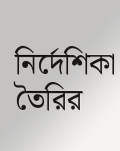নির্দেশিকা তৈরির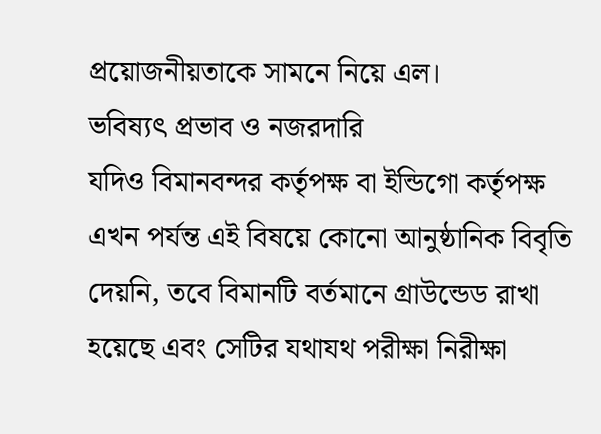প্রয়োজনীয়তাকে সামনে নিয়ে এল।
ভবিষ্যৎ প্রভাব ও নজরদারি
যদিও বিমানবন্দর কর্তৃপক্ষ বা ইন্ডিগো কর্তৃপক্ষ এখন পর্যন্ত এই বিষয়ে কোনো আনুষ্ঠানিক বিবৃতি দেয়নি, তবে বিমানটি বর্তমানে গ্রাউন্ডেড রাখা হয়েছে এবং সেটির যথাযথ পরীক্ষা নিরীক্ষা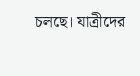চলছে। যাত্রীদের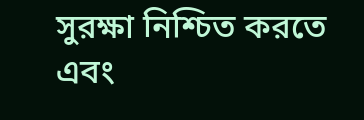সুরক্ষা নিশ্চিত করতে এবং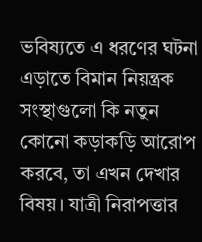ভবিষ্যতে এ ধরণের ঘটনা এড়াতে বিমান নিয়ন্ত্রক সংস্থাগুলো কি নতুন কোনো কড়াকড়ি আরোপ করবে, তা এখন দেখার বিষয়। যাত্রী নিরাপত্তার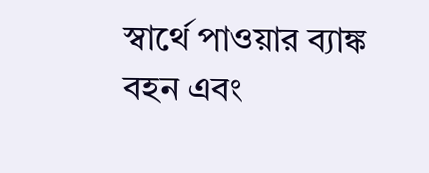স্বার্থে পাওয়ার ব্যাঙ্ক বহন এবং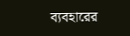ব্যবহারের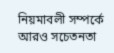নিয়মাবলী সম্পর্কে আরও সচেতনতা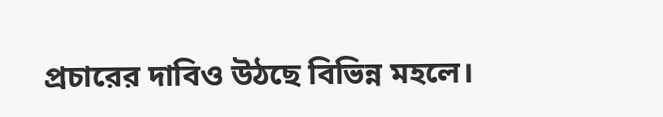প্রচারের দাবিও উঠছে বিভিন্ন মহলে।